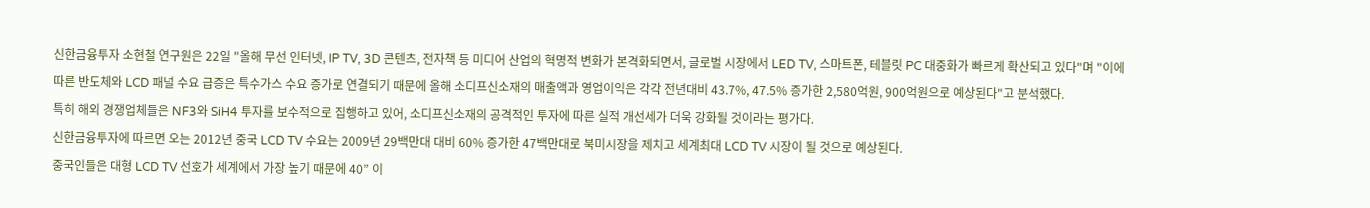신한금융투자 소현철 연구원은 22일 "올해 무선 인터넷, IP TV, 3D 콘텐츠, 전자책 등 미디어 산업의 혁명적 변화가 본격화되면서, 글로벌 시장에서 LED TV, 스마트폰, 테블릿 PC 대중화가 빠르게 확산되고 있다"며 "이에 따른 반도체와 LCD 패널 수요 급증은 특수가스 수요 증가로 연결되기 때문에 올해 소디프신소재의 매출액과 영업이익은 각각 전년대비 43.7%, 47.5% 증가한 2,580억원, 900억원으로 예상된다"고 분석했다.
특히 해외 경쟁업체들은 NF3와 SiH4 투자를 보수적으로 집행하고 있어, 소디프신소재의 공격적인 투자에 따른 실적 개선세가 더욱 강화될 것이라는 평가다.
신한금융투자에 따르면 오는 2012년 중국 LCD TV 수요는 2009년 29백만대 대비 60% 증가한 47백만대로 북미시장을 제치고 세계최대 LCD TV 시장이 될 것으로 예상된다.
중국인들은 대형 LCD TV 선호가 세계에서 가장 높기 때문에 40” 이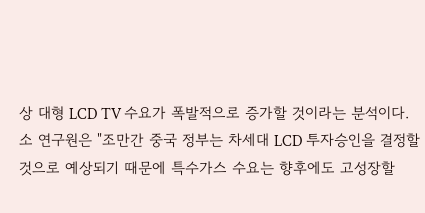상 대형 LCD TV 수요가 폭발적으로 증가할 것이라는 분석이다.
소 연구원은 "조만간 중국 정부는 차세대 LCD 투자승인을 결정할 것으로 예상되기 때문에 특수가스 수요는 향후에도 고성장할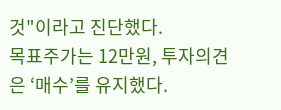것"이라고 진단했다.
목표주가는 12만원, 투자의견은 ‘매수’를 유지했다.